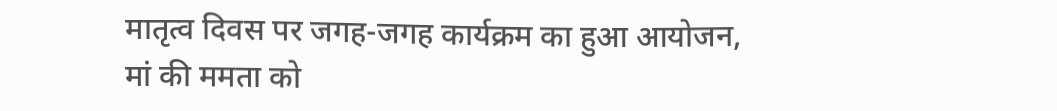मातृत्व दिवस पर जगह-जगह कार्यक्रम का हुआ आयोजन, मां की ममता को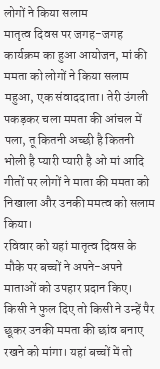लोगों ने किया सलाम
मातृत्व दिवस पर जगह-जगह कार्यक्रम का हुआ आयोजन, मां की ममता को लोगों ने किया सलाम
महुआ, एक संवाददाता। तेरी उंगली पकड़कर चला ममता की आंचल में पला, तू कितनी अच्छी है कितनी भोली है प्यारी प्यारी है ओ मां आदि गीतों पर लोगों ने माता की ममता को निखाला और उनकी ममत्व को सलाम किया।
रविवार को यहां मातृत्व दिवस के मौके पर बच्चों ने अपने-अपने माताओं को उपहार प्रदान किए। किसी ने फुल दिए तो किसी ने उन्हें पैर छूकर उनकी ममता की छांव बनाए रखने को मांगा। यहां बच्चों में तो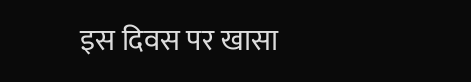इस दिवस पर खासा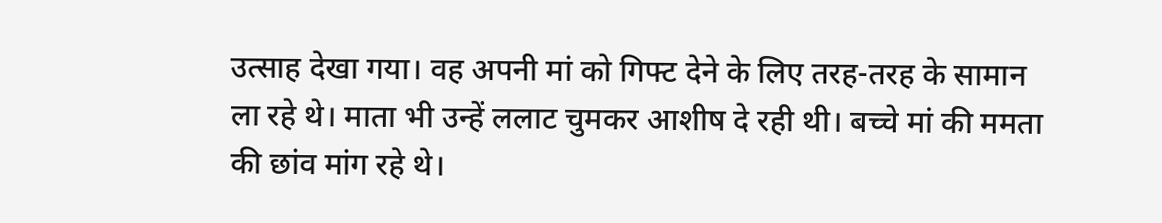उत्साह देखा गया। वह अपनी मां को गिफ्ट देने के लिए तरह-तरह के सामान ला रहे थे। माता भी उन्हें ललाट चुमकर आशीष दे रही थी। बच्चे मां की ममता की छांव मांग रहे थे।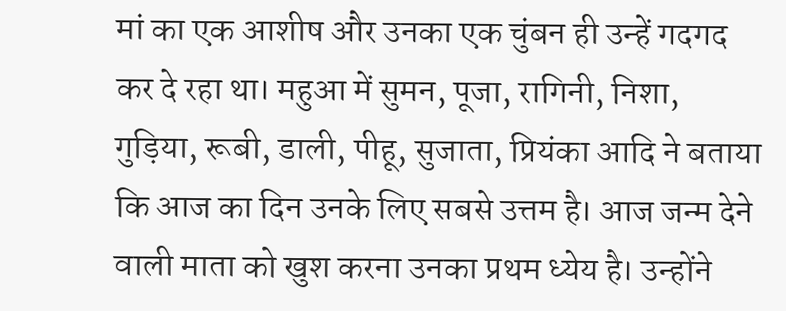मां का एक आशीष और उनका एक चुंबन ही उन्हें गदगद कर दे रहा था। महुआ में सुमन, पूजा, रागिनी, निशा, गुड़िया, रूबी, डाली, पीहू, सुजाता, प्रियंका आदि ने बताया कि आज का दिन उनके लिए सबसे उत्तम है। आज जन्म देने वाली माता को खुश करना उनका प्रथम ध्येय है। उन्होंने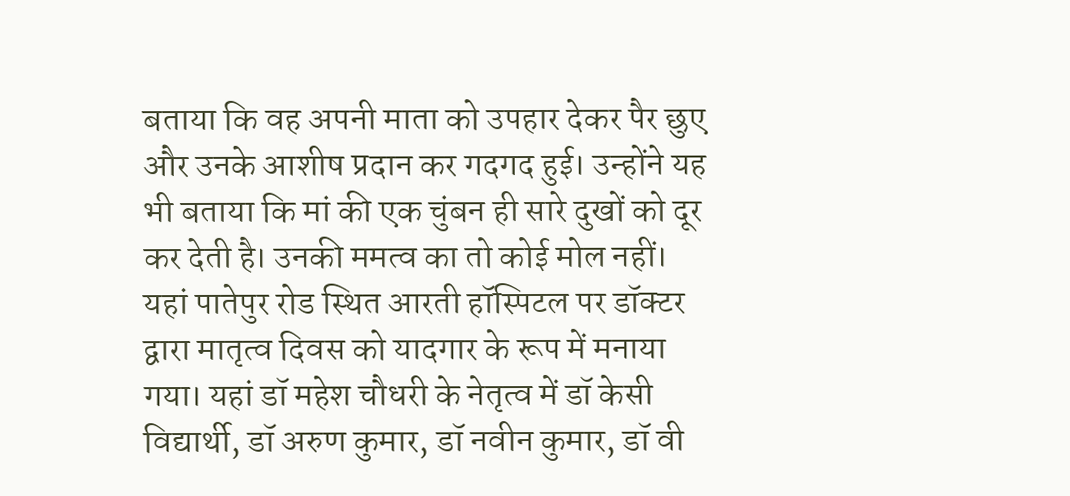बताया कि वह अपनी माता को उपहार देकर पैर छुए और उनके आशीष प्रदान कर गदगद हुई। उन्होंने यह भी बताया कि मां की एक चुंबन ही सारे दुखों को दूर कर देती है। उनकी ममत्व का तो कोई मोल नहीं। यहां पातेपुर रोड स्थित आरती हॉस्पिटल पर डॉक्टर द्वारा मातृत्व दिवस को यादगार के रूप में मनाया गया। यहां डॉ महेश चौधरी के नेतृत्व में डॉ केसी विद्यार्थी, डॉ अरुण कुमार, डॉ नवीन कुमार, डॉ वी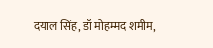दयाल सिंह, डॉ मोहम्मद शमीम,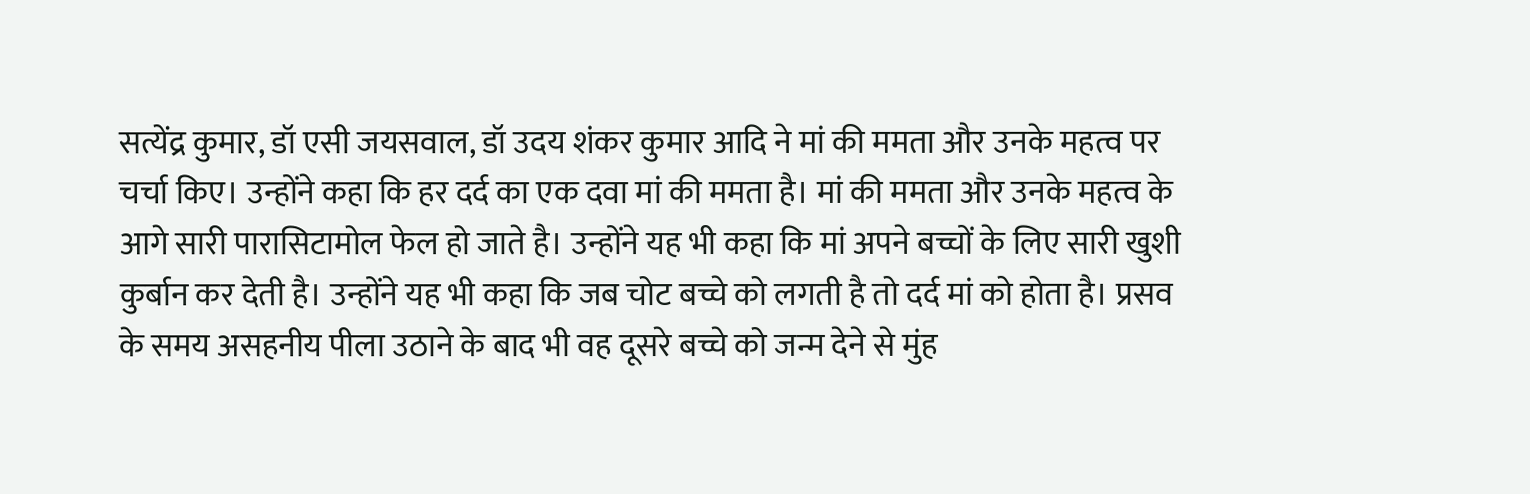सत्येंद्र कुमार, डॉ एसी जयसवाल, डॉ उदय शंकर कुमार आदि ने मां की ममता और उनके महत्व पर चर्चा किए। उन्होंने कहा कि हर दर्द का एक दवा मां की ममता है। मां की ममता और उनके महत्व के आगे सारी पारासिटामोल फेल हो जाते है। उन्होंने यह भी कहा कि मां अपने बच्चों के लिए सारी खुशी कुर्बान कर देती है। उन्होंने यह भी कहा कि जब चोट बच्चे को लगती है तो दर्द मां को होता है। प्रसव के समय असहनीय पीला उठाने के बाद भी वह दूसरे बच्चे को जन्म देने से मुंह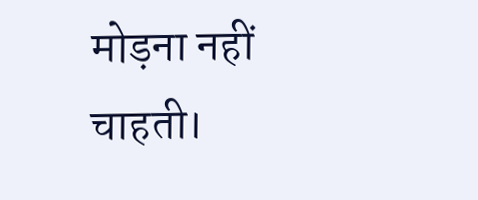मोड़ना नहीं चाहती।